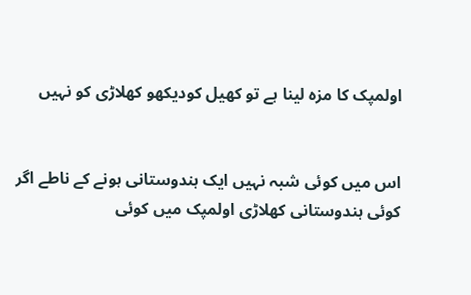اولمپک کا مزہ لینا ہے تو کھیل کودیکھو کھلاڑی کو نہیں


اس میں کوئی شبہ نہیں ایک ہندوستانی ہونے کے ناطے اگر کوئی ہندوستانی کھلاڑی اولمپک میں کوئی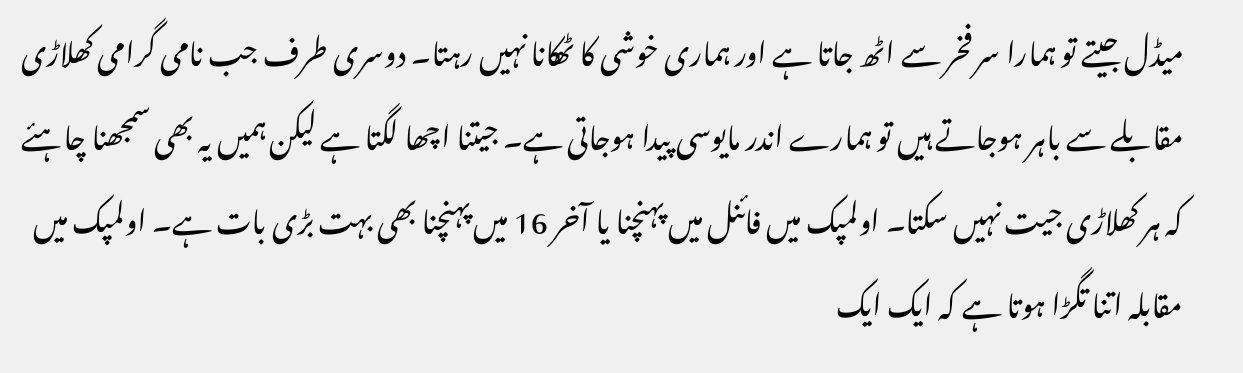میڈل جیتے تو ہمارا سر فخر سے اٹھ جاتا ہے اور ہماری خوشی کا ٹھکانا نہیں رہتا۔ دوسری طرف جب نامی گرامی کھلاڑی مقابلے سے باہر ہوجاتے ہیں تو ہمارے اندر مایوسی پیدا ہوجاتی ہے۔ جیتنا اچھا لگتا ہے لیکن ہمیں یہ بھی سمجھنا چاہئے کہ ہر کھلاڑی جیت نہیں سکتا۔ اولمپک میں فائنل میں پہنچنا یا آخر 16 میں پہنچنا بھی بہت بڑی بات ہے۔ اولمپک میں مقابلہ اتنا تگڑا ہوتا ہے کہ ایک ایک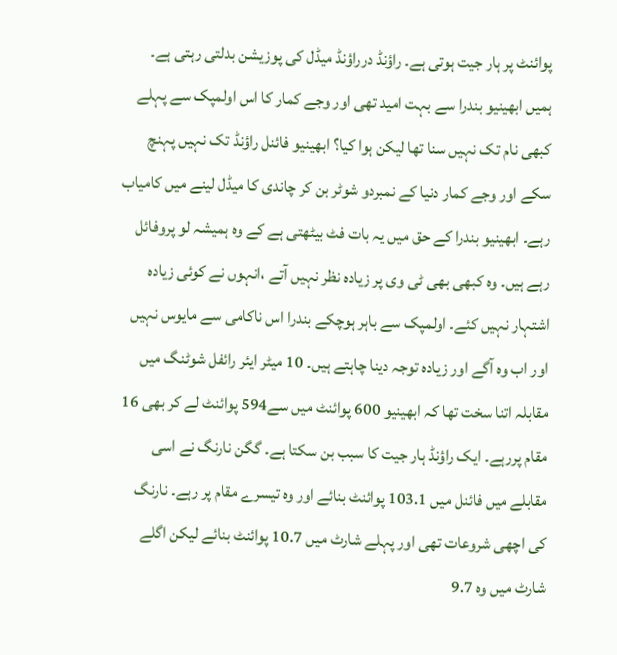پوائنٹ پر ہار جیت ہوتی ہے۔ راؤنڈ درراؤنڈ میڈل کی پوزیشن بدلتی رہتی ہے۔ ہمیں ابھینیو بندرا سے بہت امید تھی اور وجے کمار کا اس اولمپک سے پہلے کبھی نام تک نہیں سنا تھا لیکن ہوا کیا؟ ابھینیو فائنل راؤنڈ تک نہیں پہنچ سکے اور وجے کمار دنیا کے نمبردو شوٹر بن کر چاندی کا میڈل لینے میں کامیاب رہے۔ ابھینیو بندرا کے حق میں یہ بات فٹ بیٹھتی ہے کے وہ ہمیشہ لو پروفائل رہے ہیں۔ وہ کبھی بھی ٹی وی پر زیادہ نظر نہیں آتے ،انہوں نے کوئی زیادہ اشتہار نہیں کئے۔ اولمپک سے باہر ہوچکے بندرا اس ناکامی سے مایوس نہیں اور اب وہ آگے اور زیادہ توجہ دینا چاہتے ہیں۔ 10 میٹر ایئر رائفل شوٹنگ میں مقابلہ اتنا سخت تھا کہ ابھینیو 600 پوائنٹ میں سے594 پوائنٹ لے کر بھی 16 مقام پررہے۔ ایک راؤنڈ ہار جیت کا سبب بن سکتا ہے۔ گگن نارنگ نے اسی مقابلے میں فائنل میں 103.1 پوائنٹ بنائے اور وہ تیسرے مقام پر رہے۔ نارنگ کی اچھی شروعات تھی اور پہلے شارٹ میں 10.7 پوائنٹ بنائے لیکن اگلے شارٹ میں وہ 9.7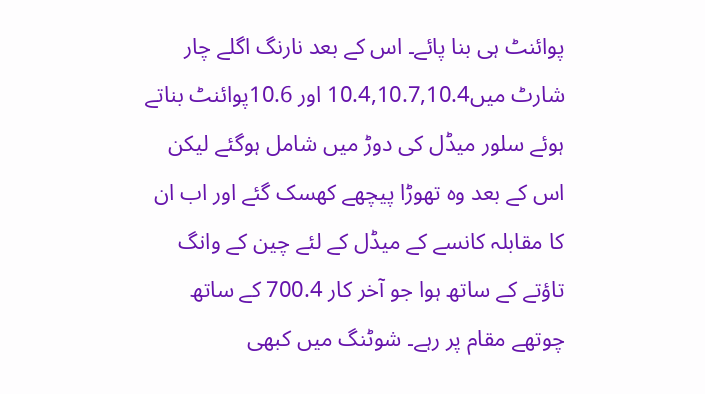پوائنٹ ہی بنا پائے۔ اس کے بعد نارنگ اگلے چار شارٹ میں10.4,10.7,10.4 اور 10.6پوائنٹ بناتے ہوئے سلور میڈل کی دوڑ میں شامل ہوگئے لیکن اس کے بعد وہ تھوڑا پیچھے کھسک گئے اور اب ان کا مقابلہ کانسے کے میڈل کے لئے چین کے وانگ تاؤتے کے ساتھ ہوا جو آخر کار 700.4 کے ساتھ چوتھے مقام پر رہے۔ شوٹنگ میں کبھی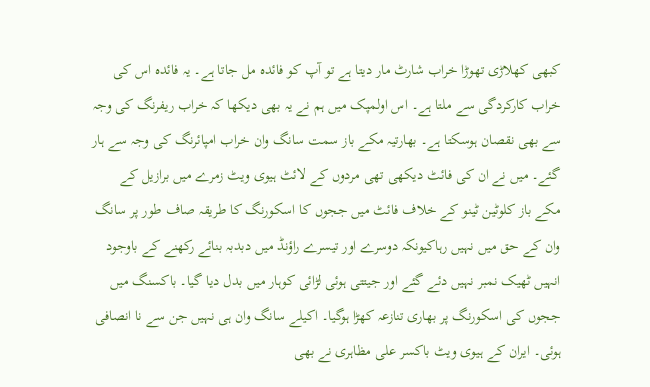کبھی کھلاڑی تھوڑا خراب شارٹ مار دیتا ہے تو آپ کو فائدہ مل جاتا ہے۔ یہ فائدہ اس کی خراب کارکردگی سے ملتا ہے۔ اس اولمپک میں ہم نے یہ بھی دیکھا کہ خراب ریفرنگ کی وجہ سے بھی نقصان ہوسکتا ہے۔ بھارتیہ مکے باز سمت سانگ وان خراب امپائرنگ کی وجہ سے ہار گئے۔ میں نے ان کی فائٹ دیکھی تھی مردوں کے لائٹ ہیوی ویٹ زمرے میں برازیل کے مکے باز کلوٹین ٹینو کے خلاف فائٹ میں ججوں کا اسکورنگ کا طریقہ صاف طور پر سانگ وان کے حق میں نہیں رہاکیونکہ دوسرے اور تیسرے راؤنڈ میں دبدبہ بنائے رکھنے کے باوجود انہیں ٹھیک نمبر نہیں دئے گئے اور جیتتی ہوئی لڑائی کوہار میں بدل دیا گیا۔ باکسنگ میں ججوں کی اسکورنگ پر بھاری تنازعہ کھڑا ہوگیا۔ اکیلے سانگ وان ہی نہیں جن سے نا انصافی ہوئی۔ ایران کے ہیوی ویٹ باکسر علی مظاہری نے بھی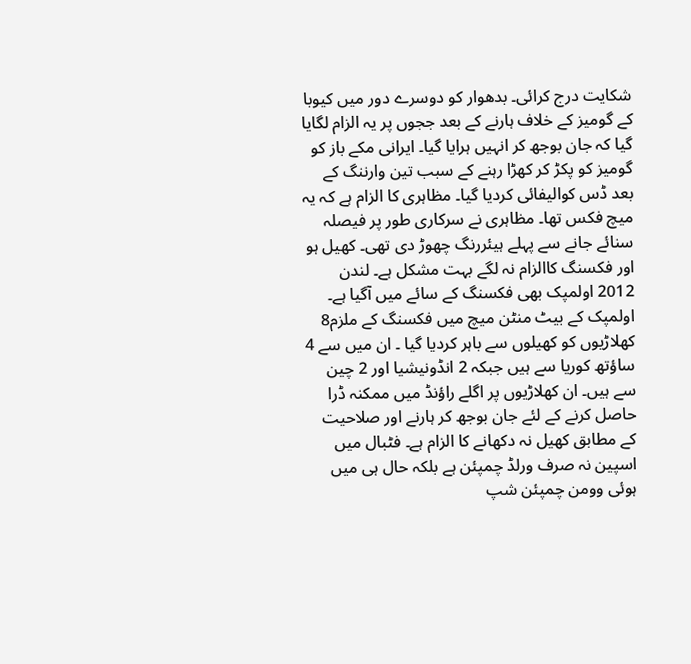شکایت درج کرائی۔ بدھوار کو دوسرے دور میں کیوبا کے گومیز کے خلاف ہارنے کے بعد ججوں پر یہ الزام لگایا گیا کہ جان بوجھ کر انہیں ہرایا گیا۔ ایرانی مکے باز کو گومیز کو پکڑ کر کھڑا رہنے کے سبب تین وارننگ کے بعد ڈس کوالیفائی کردیا گیا۔ مظاہری کا الزام ہے کہ یہ میچ فکس تھا۔ مظاہری نے سرکاری طور پر فیصلہ سنائے جانے سے پہلے ہیئررنگ چھوڑ دی تھی۔ کھیل ہو اور فکسنگ کاالزام نہ لگے بہت مشکل ہے۔ لندن 2012 اولمپک بھی فکسنگ کے سائے میں آگیا ہے۔ اولمپک کے بیٹ منٹن میچ میں فکسنگ کے ملزم8 کھلاڑیوں کو کھیلوں سے باہر کردیا گیا ۔ ان میں سے 4 ساؤتھ کوریا سے ہیں جبکہ 2 انڈونیشیا اور 2 چین سے ہیں۔ ان کھلاڑیوں پر اگلے راؤنڈ میں ممکنہ ڈرا حاصل کرنے کے لئے جان بوجھ کر ہارنے اور صلاحیت کے مطابق کھیل نہ دکھانے کا الزام ہے۔ فٹبال میں اسپین نہ صرف ورلڈ چمپئن ہے بلکہ حال ہی میں ہوئی وومن چمپئن شپ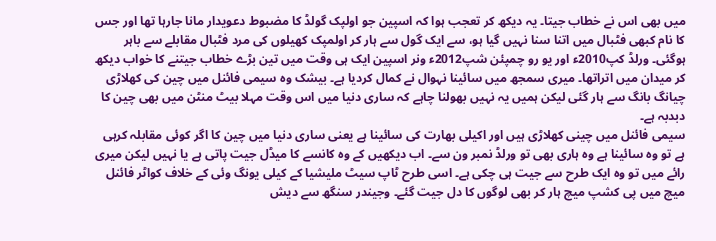میں بھی اس نے خطاب جیتا۔ یہ دیکھ کر تعجب ہوا کہ اسپین جو اولپک گولڈ کا مضبوط دعویدار مانا جارہا تھا اور جس کا نام کبھی فٹبال میں اتنا سنا نہیں گیا ہو، سے ایک گول سے ہار کر اولمپک کھیلوں کی مرد فٹبال مقابلے سے باہر ہوگئی۔ ورلڈ کپ2010ء اور یو رو چمپئن شپ2012ء ونر اسپین ایک ہی وقت میں تین بڑے خطاب جیتنے کا خواب دیکھ کر میدان میں اتراتھا۔ میری سمجھ میں سائینا نہوال نے کمال کردیا ہے۔ بیشک وہ سیمی فائنل میں چین کی کھلاڑی چیانگ بانگ سے ہار گئی لیکن ہمیں یہ نہیں بھولنا چاہے کہ ساری دنیا میں اس وقت مہلا بیٹ منٹن میں بھی چین کا دبدبہ ہے۔
سیمی فائنل میں چینی کھلاڑی ہیں اور اکیلی بھارت کی سائینا ہے یعنی ساری دنیا میں چین کا اگر کوئی مقابلہ کرہی ہے تو وہ سائینا ہے وہ ہاری بھی تو ورلڈ نمبر ون سے۔ اب دیکھیں کے وہ کانسے کا میڈل جیت پاتی ہے یا نہیں لیکن میری رائے میں تو وہ ایک طرح سے جیت ہی چکی ہے۔ اسی طرح ٹاپ سیٹ ملیشیا کے کیلی یونگ وئی کے خلاف کواٹر فائنل میچ میں پی کشپ میچ ہار کر بھی لوگوں کا دل جیت گئے۔ وجیندر سنگھ سے دیش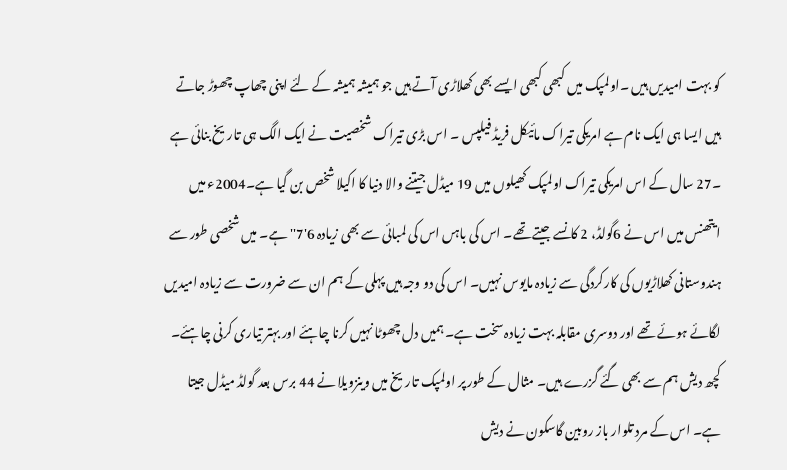کو بہت امیدیں ہیں ۔اولمپک میں کبھی کبھی ایسے بھی کھلاڑی آتے ہیں جو ہمیشہ ہمیشہ کے لئے اپنی چھاپ چھوڑ جاتے ہیں ایسا ہی ایک نام ہے امریکی تیراک مائیکل فریڈ فیلپس ۔ اس بڑی تیراک شخصیت نے ایک الگ ہی تاریخ بنائی ہے ۔27 سال کے اس امریکی تیراک اولمپک کھیلوں میں 19 میڈل جیتنے والا دنیا کا اکیلا شخص بن گیا ہے۔2004ء میں ایتھنس میں اس نے 6گولڈ، 2 کانسے جیتے تھے۔ اس کی باہں اس کی لمبائی سے بھی زیادہ 6'7'' ہے۔ میں شخصی طور سے ہندوستانی کھلاڑیوں کی کارکردگی سے زیادہ مایوس نہیں۔ اس کی دو وجہ ہیں پہلی کے ہم ان سے ضرورت سے زیادہ امیدیں لگائے ہوئے تھے اور دوسری مقابلہ بہت زیادہ سخت ہے۔ ہمیں دل چھوٹا نہیں کرنا چاہئے اور بہتر تیاری کرنی چاہئے۔ کچھ دیش ہم سے بھی گئے گزرے ہیں۔ مثال کے طور پر اولمپک تاریخ میں وینزویلا نے 44 برس بعد گولڈ میڈل جیتا ہے۔ اس کے مرد تلوار باز روبین گاسکون نے دیش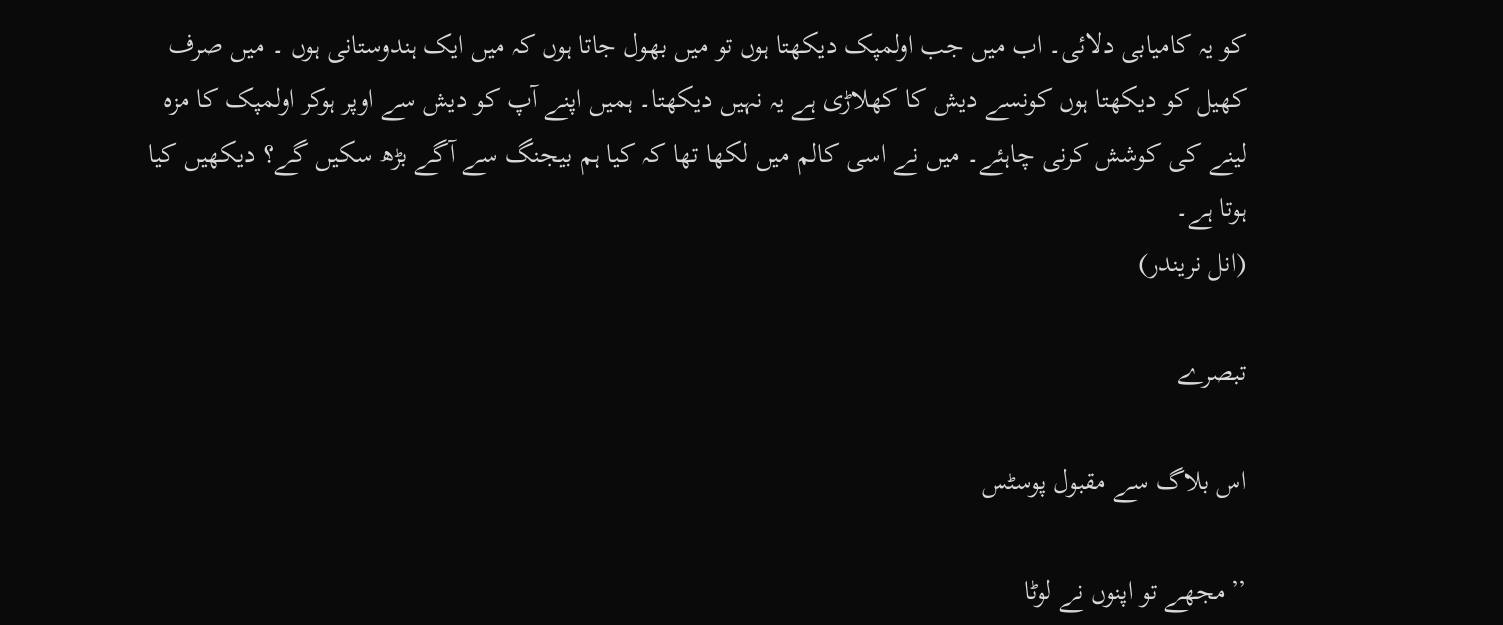کو یہ کامیابی دلائی۔ اب میں جب اولمپک دیکھتا ہوں تو میں بھول جاتا ہوں کہ میں ایک ہندوستانی ہوں ۔ میں صرف کھیل کو دیکھتا ہوں کونسے دیش کا کھلاڑی ہے یہ نہیں دیکھتا۔ ہمیں اپنے آپ کو دیش سے اوپر ہوکر اولمپک کا مزہ لینے کی کوشش کرنی چاہئے۔ میں نے اسی کالم میں لکھا تھا کہ کیا ہم بیجنگ سے آگے بڑھ سکیں گے؟ دیکھیں کیا ہوتا ہے۔
(انل نریندر)

تبصرے

اس بلاگ سے مقبول پوسٹس

’’مجھے تو اپنوں نے لوٹا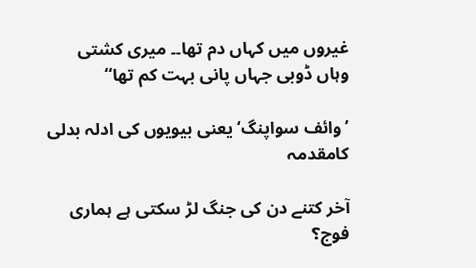غیروں میں کہاں دم تھا۔۔ میری کشتی وہاں ڈوبی جہاں پانی بہت کم تھا‘‘

’وائف سواپنگ‘ یعنی بیویوں کی ادلہ بدلی کامقدمہ

آخر کتنے دن کی جنگ لڑ سکتی ہے ہماری فوج؟